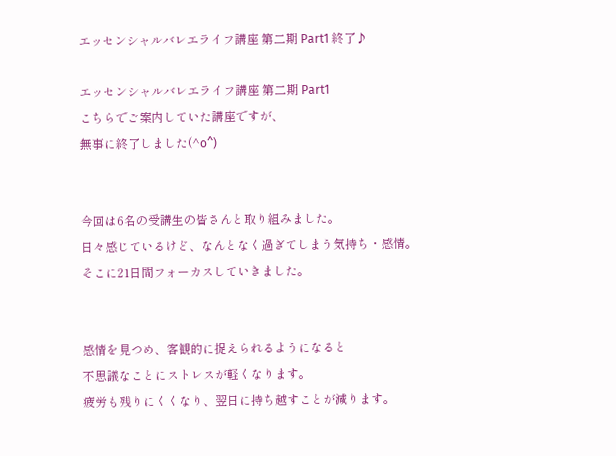エッセンシャルバレエライフ講座 第二期 Part1 終了♪

エッセンシャルバレエライフ講座 第二期 Part1
こちらでご案内していた講座ですが、
無事に終了しました(^o^)


今回は6名の受講生の皆さんと取り組みました。
日々感じているけど、なんとなく過ぎてしまう気持ち・感情。
そこに21日間フォーカスしていきました。


感情を見つめ、客観的に捉えられるようになると
不思議なことにストレスが軽くなります。
疲労も残りにくくなり、翌日に持ち越すことが減ります。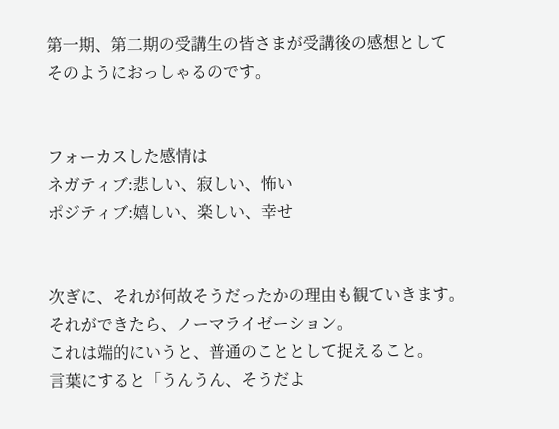第一期、第二期の受講生の皆さまが受講後の感想として
そのようにおっしゃるのです。


フォーカスした感情は
ネガティブ:悲しい、寂しい、怖い
ポジティブ:嬉しい、楽しい、幸せ


次ぎに、それが何故そうだったかの理由も観ていきます。
それができたら、ノーマライゼーション。
これは端的にいうと、普通のこととして捉えること。
言葉にすると「うんうん、そうだよ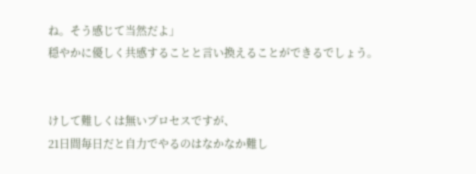ね。そう感じて当然だよ」
穏やかに優しく共感することと言い換えることができるでしょう。


けして難しくは無いプロセスですが、
21日間毎日だと自力でやるのはなかなか難し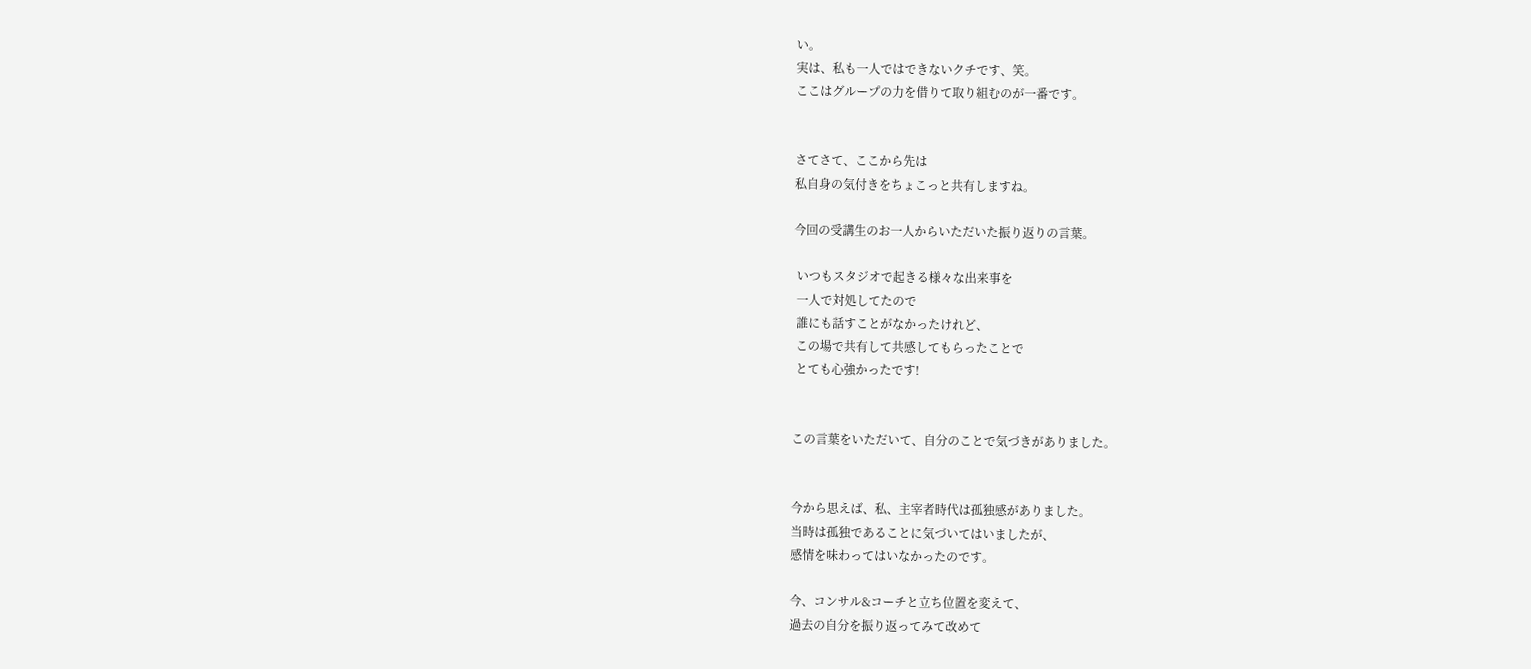い。
実は、私も一人ではできないクチです、笑。
ここはグループの力を借りて取り組むのが一番です。


さてさて、ここから先は
私自身の気付きをちょこっと共有しますね。

今回の受講生のお一人からいただいた振り返りの言葉。

 いつもスタジオで起きる様々な出来事を
 一人で対処してたので
 誰にも話すことがなかったけれど、
 この場で共有して共感してもらったことで
 とても心強かったです!


この言葉をいただいて、自分のことで気づきがありました。


今から思えば、私、主宰者時代は孤独感がありました。
当時は孤独であることに気づいてはいましたが、
感情を味わってはいなかったのです。

今、コンサル&コーチと立ち位置を変えて、
過去の自分を振り返ってみて改めて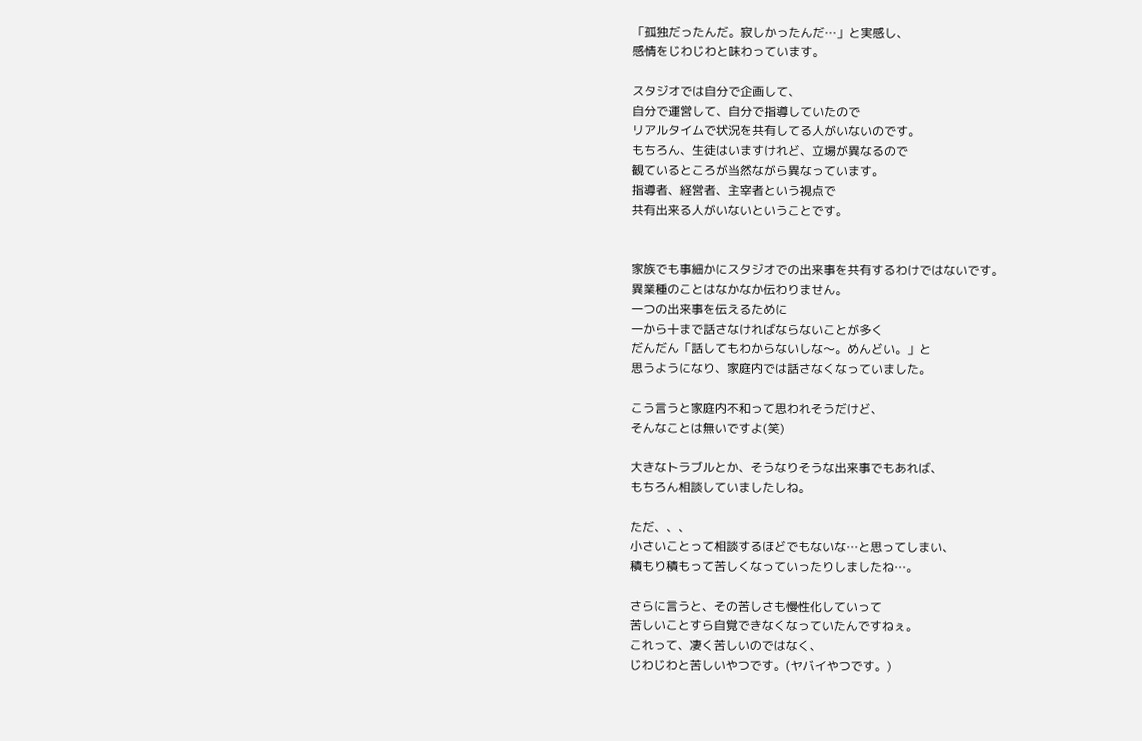「孤独だったんだ。寂しかったんだ…」と実感し、
感情をじわじわと味わっています。

スタジオでは自分で企画して、
自分で運営して、自分で指導していたので
リアルタイムで状況を共有してる人がいないのです。
もちろん、生徒はいますけれど、立場が異なるので
観ているところが当然ながら異なっています。
指導者、経営者、主宰者という視点で
共有出来る人がいないということです。


家族でも事細かにスタジオでの出来事を共有するわけではないです。
異業種のことはなかなか伝わりません。
一つの出来事を伝えるために
一から十まで話さなければならないことが多く
だんだん「話してもわからないしな〜。めんどい。」と
思うようになり、家庭内では話さなくなっていました。

こう言うと家庭内不和って思われそうだけど、
そんなことは無いですよ(笑)

大きなトラブルとか、そうなりそうな出来事でもあれば、
もちろん相談していましたしね。

ただ、、、
小さいことって相談するほどでもないな…と思ってしまい、
積もり積もって苦しくなっていったりしましたね…。

さらに言うと、その苦しさも慢性化していって
苦しいことすら自覚できなくなっていたんですねぇ。
これって、凄く苦しいのではなく、
じわじわと苦しいやつです。(ヤバイやつです。)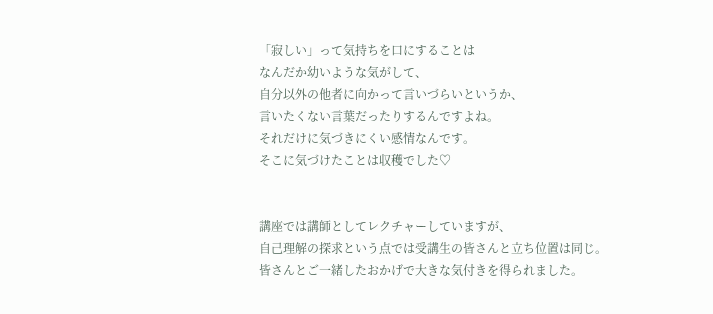「寂しい」って気持ちを口にすることは
なんだか幼いような気がして、
自分以外の他者に向かって言いづらいというか、
言いたくない言葉だったりするんですよね。
それだけに気づきにくい感情なんです。
そこに気づけたことは収穫でした♡


講座では講師としてレクチャーしていますが、
自己理解の探求という点では受講生の皆さんと立ち位置は同じ。
皆さんとご一緒したおかげで大きな気付きを得られました。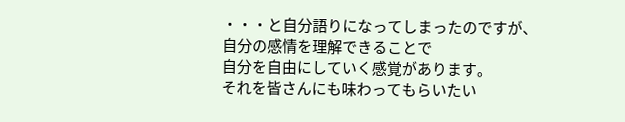・・・と自分語りになってしまったのですが、
自分の感情を理解できることで
自分を自由にしていく感覚があります。
それを皆さんにも味わってもらいたい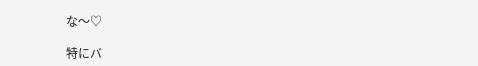な〜♡

特にバ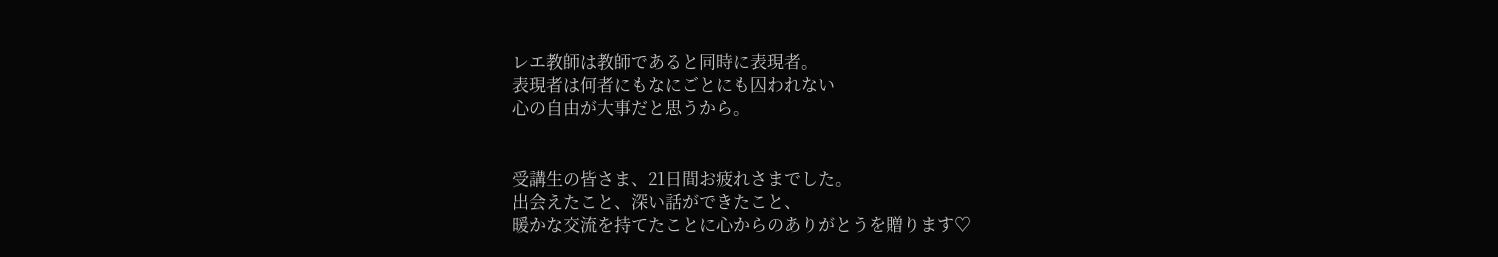レエ教師は教師であると同時に表現者。
表現者は何者にもなにごとにも囚われない
心の自由が大事だと思うから。


受講生の皆さま、21日間お疲れさまでした。
出会えたこと、深い話ができたこと、
暖かな交流を持てたことに心からのありがとうを贈ります♡